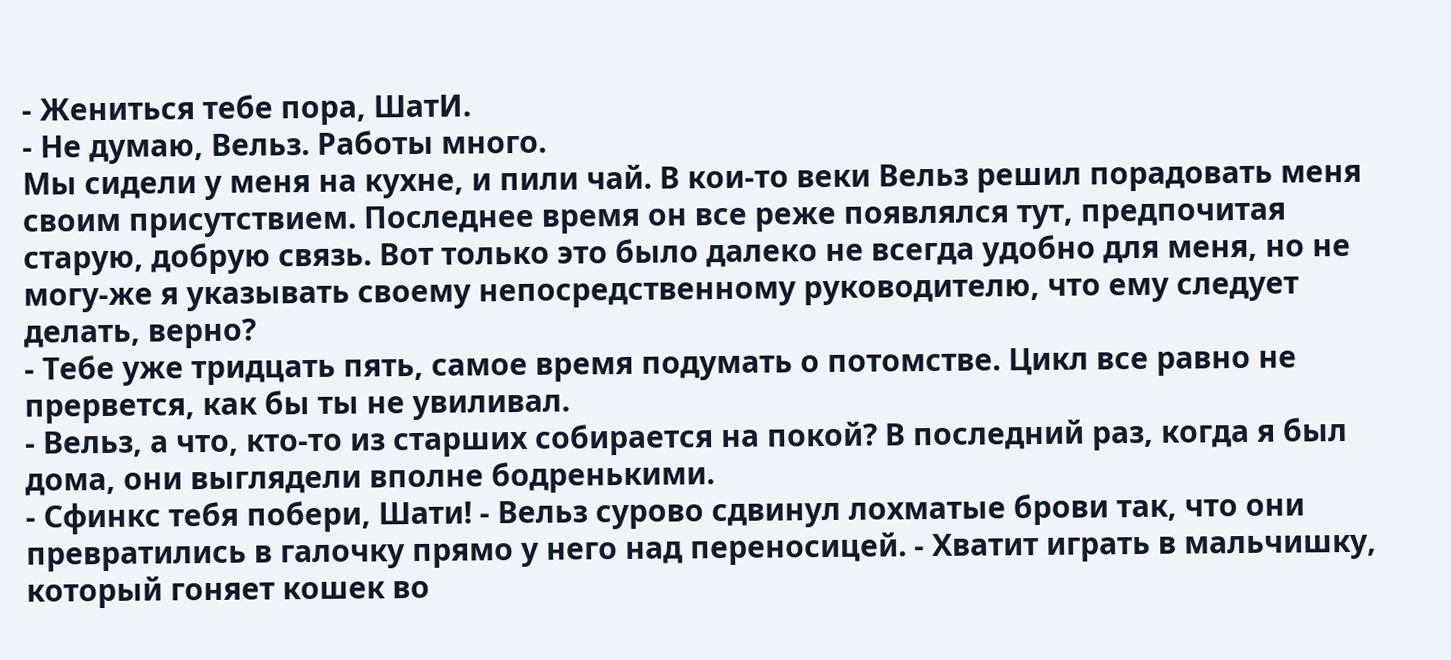- Жениться тебе пора, ШатИ.
- Не думаю, Вельз. Работы много.
Мы сидели у меня на кухне, и пили чай. В кои-то веки Вельз решил порадовать меня своим присутствием. Последнее время он все реже появлялся тут, предпочитая старую, добрую связь. Вот только это было далеко не всегда удобно для меня, но не могу-же я указывать своему непосредственному руководителю, что ему следует делать, верно?
- Тебе уже тридцать пять, самое время подумать о потомстве. Цикл все равно не прервется, как бы ты не увиливал.
- Вельз, а что, кто-то из старших собирается на покой? В последний раз, когда я был дома, они выглядели вполне бодренькими.
- Сфинкс тебя побери, Шати! - Вельз сурово сдвинул лохматые брови так, что они превратились в галочку прямо у него над переносицей. - Хватит играть в мальчишку, который гоняет кошек во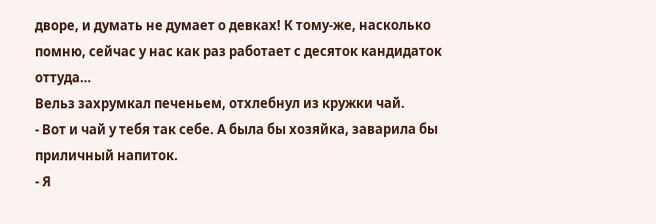дворе, и думать не думает о девках! К тому-же, насколько помню, сейчас у нас как раз работает с десяток кандидаток оттуда…
Вельз захрумкал печеньем, отхлебнул из кружки чай.
- Вот и чай у тебя так себе. А была бы хозяйка, заварила бы приличный напиток.
- Я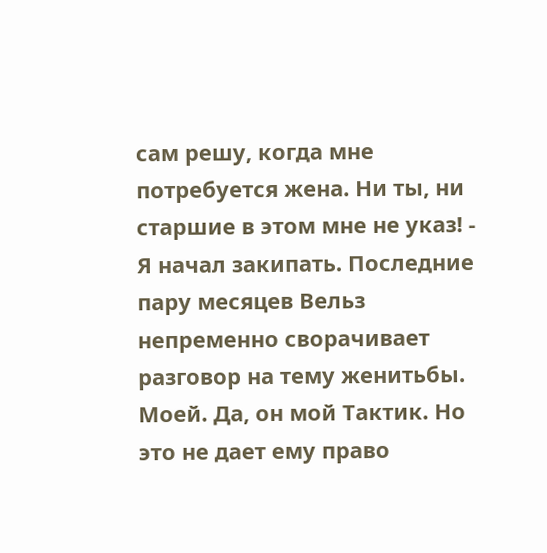сам решу, когда мне потребуется жена. Ни ты, ни старшие в этом мне не указ! - Я начал закипать. Последние пару месяцев Вельз непременно сворачивает разговор на тему женитьбы. Моей. Да, он мой Тактик. Но это не дает ему право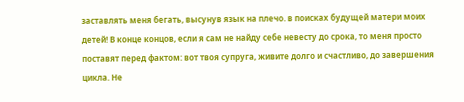заставлять меня бегать, высунув язык на плечо. в поисках будущей матери моих детей! В конце концов, если я сам не найду себе невесту до срока, то меня просто поставят перед фактом: вот твоя супруга, живите долго и счастливо, до завершения цикла. Не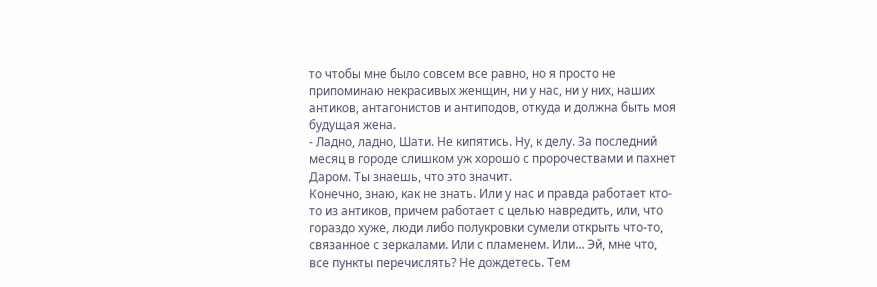то чтобы мне было совсем все равно, но я просто не припоминаю некрасивых женщин, ни у нас, ни у них, наших антиков, антагонистов и антиподов, откуда и должна быть моя будущая жена.
- Ладно, ладно, Шати. Не кипятись. Ну, к делу. За последний месяц в городе слишком уж хорошо с пророчествами и пахнет Даром. Ты знаешь, что это значит.
Конечно, знаю, как не знать. Или у нас и правда работает кто-то из антиков, причем работает с целью навредить, или, что гораздо хуже, люди либо полукровки сумели открыть что-то, связанное с зеркалами. Или с пламенем. Или… Эй, мне что, все пункты перечислять? Не дождетесь. Тем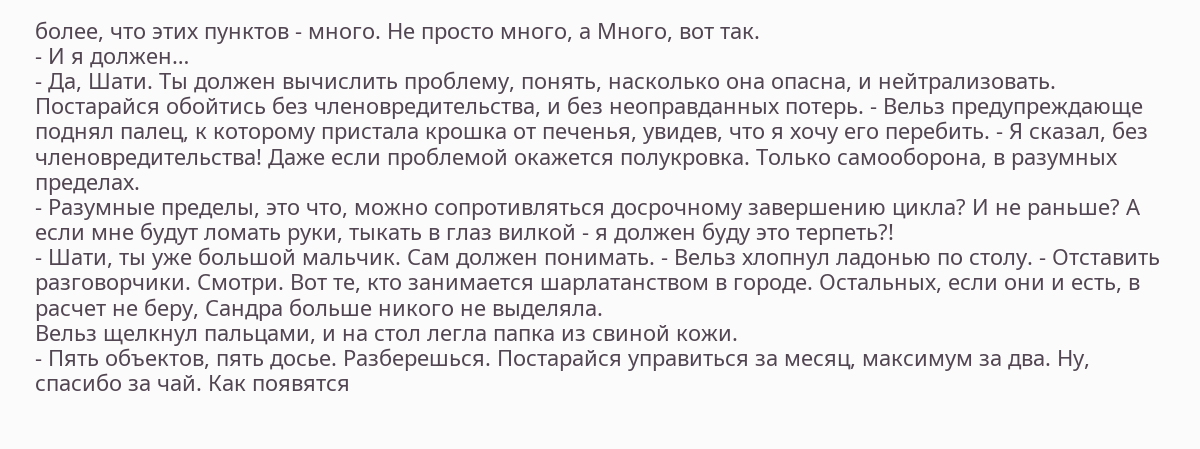более, что этих пунктов - много. Не просто много, а Много, вот так.
- И я должен…
- Да, Шати. Ты должен вычислить проблему, понять, насколько она опасна, и нейтрализовать. Постарайся обойтись без членовредительства, и без неоправданных потерь. - Вельз предупреждающе поднял палец, к которому пристала крошка от печенья, увидев, что я хочу его перебить. - Я сказал, без членовредительства! Даже если проблемой окажется полукровка. Только самооборона, в разумных пределах.
- Разумные пределы, это что, можно сопротивляться досрочному завершению цикла? И не раньше? А если мне будут ломать руки, тыкать в глаз вилкой - я должен буду это терпеть?!
- Шати, ты уже большой мальчик. Сам должен понимать. - Вельз хлопнул ладонью по столу. - Отставить разговорчики. Смотри. Вот те, кто занимается шарлатанством в городе. Остальных, если они и есть, в расчет не беру, Сандра больше никого не выделяла.
Вельз щелкнул пальцами, и на стол легла папка из свиной кожи.
- Пять объектов, пять досье. Разберешься. Постарайся управиться за месяц, максимум за два. Ну, спасибо за чай. Как появятся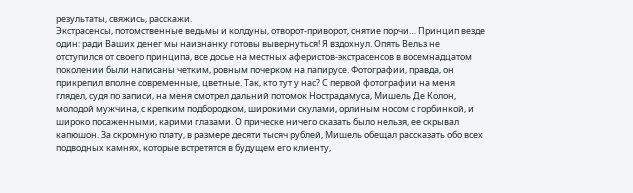результаты, свяжись, расскажи.
Экстрасенсы, потомственные ведьмы и колдуны, отворот-приворот, снятие порчи… Принцип везде один: ради Ваших денег мы наизнанку готовы вывернуться! Я вздохнул. Опять Вельз не отступился от своего принципа, все досье на местных аферистов-экстрасенсов в восемнадцатом поколении были написаны четким, ровным почерком на папирусе. Фотографии, правда, он прикрепил вполне современные, цветные. Так, кто тут у нас? С первой фотографии на меня глядел, судя по записи, на меня смотрел дальний потомок Нострадамуса, Мишель Де Колон, молодой мужчина, с крепким подбородком, широкими скулами, орлиным носом с горбинкой, и широко посаженными, карими глазами. О прическе ничего сказать было нельзя, ее скрывал капюшон. За скромную плату, в размере десяти тысяч рублей, Мишель обещал рассказать обо всех подводных камнях, которые встретятся в будущем его клиенту,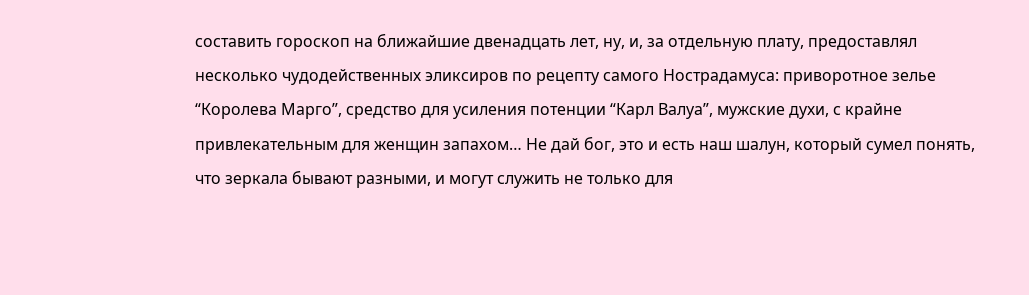составить гороскоп на ближайшие двенадцать лет, ну, и, за отдельную плату, предоставлял несколько чудодейственных эликсиров по рецепту самого Нострадамуса: приворотное зелье “Королева Марго”, средство для усиления потенции “Карл Валуа”, мужские духи, с крайне привлекательным для женщин запахом… Не дай бог, это и есть наш шалун, который сумел понять, что зеркала бывают разными, и могут служить не только для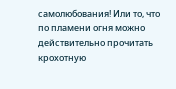самолюбования! Или то, что по пламени огня можно действительно прочитать крохотную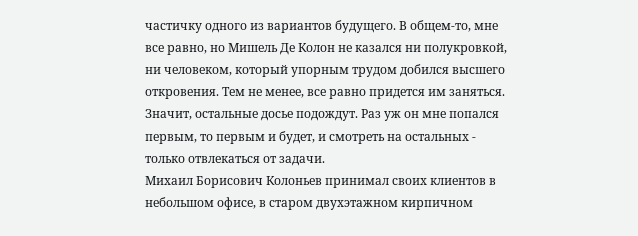частичку одного из вариантов будущего. В общем-то, мне все равно, но Мишель Де Колон не казался ни полукровкой, ни человеком, который упорным трудом добился высшего откровения. Тем не менее, все равно придется им заняться. Значит, остальные досье подождут. Раз уж он мне попался первым, то первым и будет, и смотреть на остальных - только отвлекаться от задачи.
Михаил Борисович Колоньев принимал своих клиентов в небольшом офисе, в старом двухэтажном кирпичном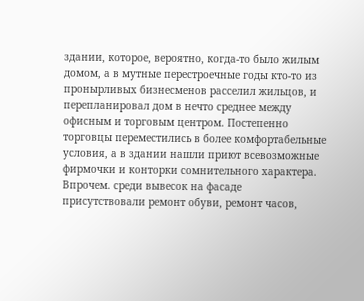здании, которое, вероятно, когда-то было жилым домом, а в мутные перестроечные годы кто-то из пронырливых бизнесменов расселил жильцов, и перепланировал дом в нечто среднее между офисным и торговым центром. Постепенно торговцы переместились в более комфортабельные условия, а в здании нашли приют всевозможные фирмочки и конторки сомнительного характера. Впрочем. среди вывесок на фасаде присутствовали ремонт обуви, ремонт часов,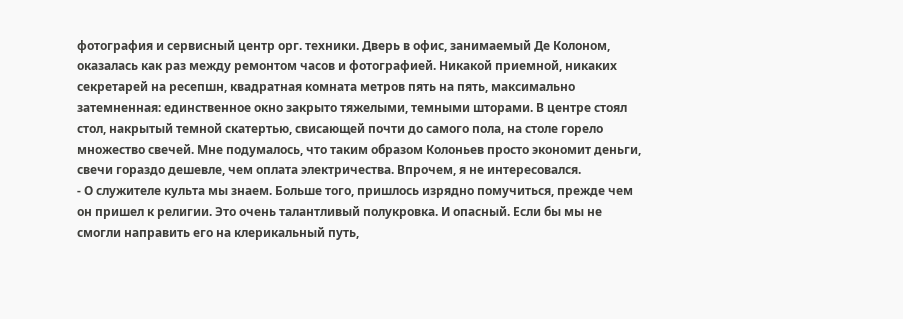фотография и сервисный центр орг. техники. Дверь в офис, занимаемый Де Колоном, оказалась как раз между ремонтом часов и фотографией. Никакой приемной, никаких секретарей на ресепшн, квадратная комната метров пять на пять, максимально затемненная: единственное окно закрыто тяжелыми, темными шторами. В центре стоял стол, накрытый темной скатертью, свисающей почти до самого пола, на столе горело множество свечей. Мне подумалось, что таким образом Колоньев просто экономит деньги, свечи гораздо дешевле, чем оплата электричества. Впрочем, я не интересовался.
- О служителе культа мы знаем. Больше того, пришлось изрядно помучиться, прежде чем он пришел к религии. Это очень талантливый полукровка. И опасный. Если бы мы не смогли направить его на клерикальный путь,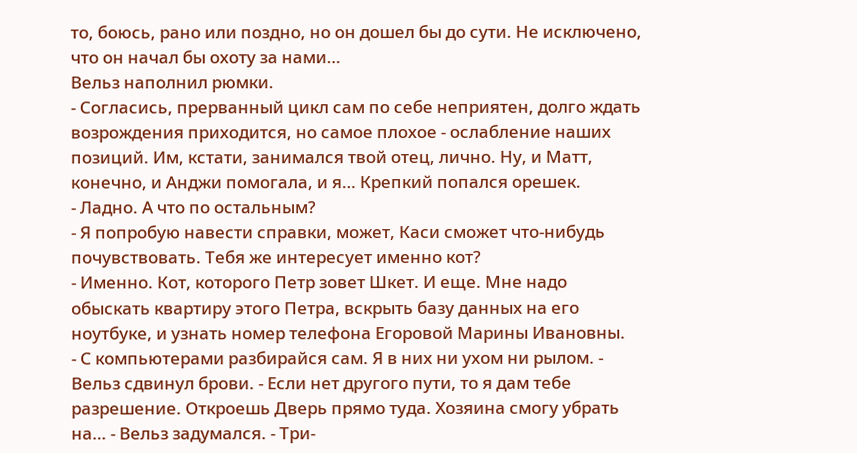то, боюсь, рано или поздно, но он дошел бы до сути. Не исключено, что он начал бы охоту за нами…
Вельз наполнил рюмки.
- Согласись, прерванный цикл сам по себе неприятен, долго ждать возрождения приходится, но самое плохое - ослабление наших позиций. Им, кстати, занимался твой отец, лично. Ну, и Матт, конечно, и Анджи помогала, и я… Крепкий попался орешек.
- Ладно. А что по остальным?
- Я попробую навести справки, может, Каси сможет что-нибудь почувствовать. Тебя же интересует именно кот?
- Именно. Кот, которого Петр зовет Шкет. И еще. Мне надо обыскать квартиру этого Петра, вскрыть базу данных на его ноутбуке, и узнать номер телефона Егоровой Марины Ивановны.
- С компьютерами разбирайся сам. Я в них ни ухом ни рылом. - Вельз сдвинул брови. - Если нет другого пути, то я дам тебе разрешение. Откроешь Дверь прямо туда. Хозяина смогу убрать на… - Вельз задумался. - Три-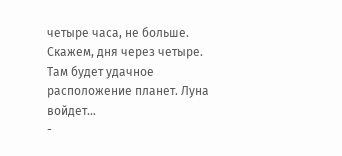четыре часа, не больше. Скажем, дня через четыре. Там будет удачное расположение планет. Луна войдет…
-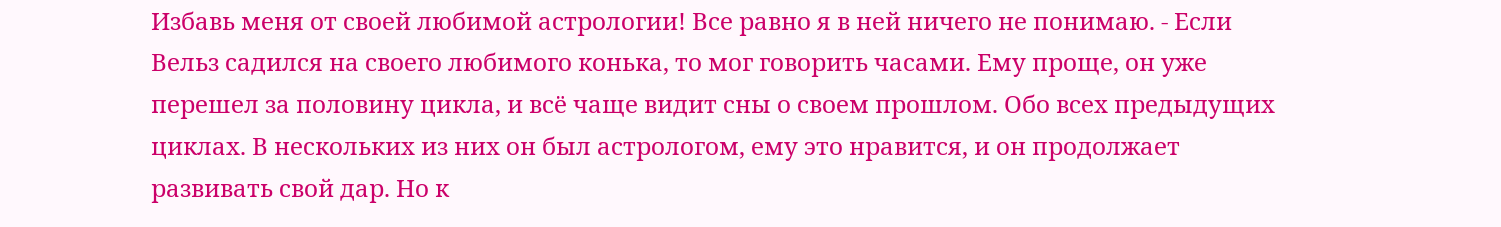Избавь меня от своей любимой астрологии! Все равно я в ней ничего не понимаю. - Если Вельз садился на своего любимого конька, то мог говорить часами. Ему проще, он уже перешел за половину цикла, и всё чаще видит сны о своем прошлом. Обо всех предыдущих циклах. В нескольких из них он был астрологом, ему это нравится, и он продолжает развивать свой дар. Но к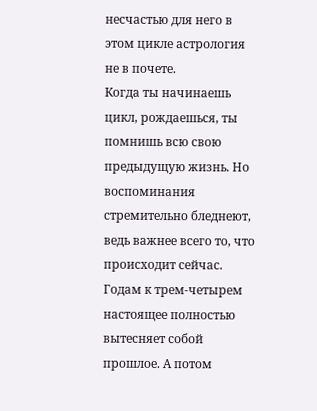несчастью для него в этом цикле астрология не в почете.
Когда ты начинаешь цикл, рождаешься, ты помнишь всю свою предыдущую жизнь. Но воспоминания стремительно бледнеют, ведь важнее всего то, что происходит сейчас. Годам к трем-четырем настоящее полностью вытесняет собой прошлое. А потом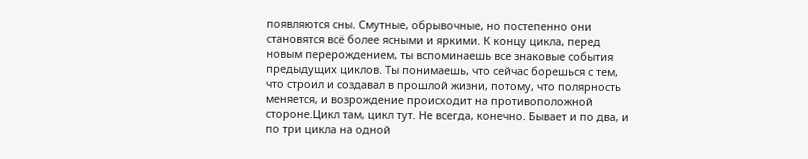появляются сны. Смутные, обрывочные, но постепенно они становятся всё более ясными и яркими. К концу цикла, перед новым перерождением, ты вспоминаешь все знаковые события предыдущих циклов. Ты понимаешь, что сейчас борешься с тем, что строил и создавал в прошлой жизни, потому, что полярность меняется, и возрождение происходит на противоположной стороне.Цикл там, цикл тут. Не всегда, конечно. Бывает и по два, и по три цикла на одной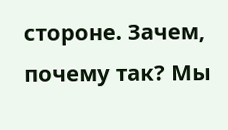стороне. Зачем, почему так? Мы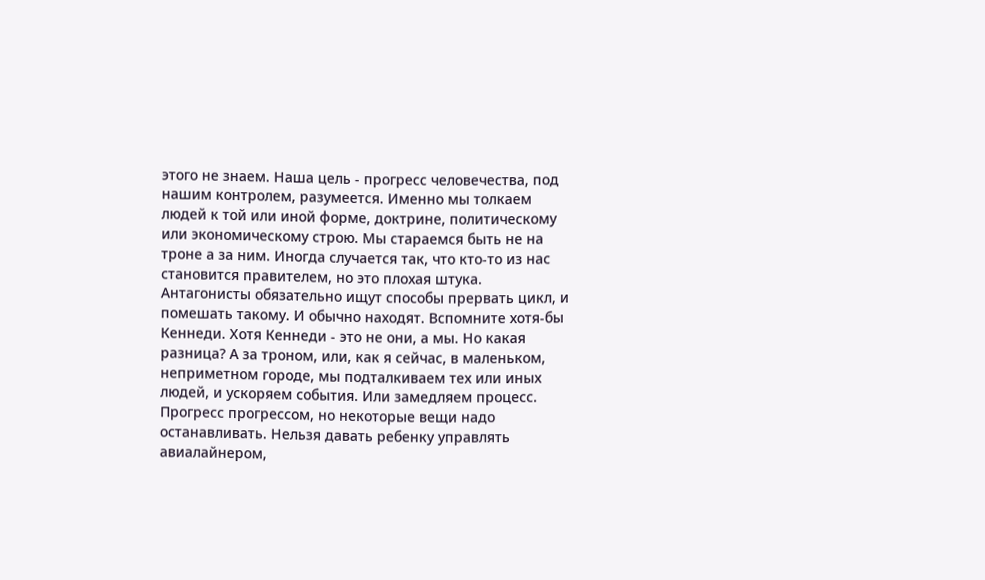этого не знаем. Наша цель - прогресс человечества, под нашим контролем, разумеется. Именно мы толкаем людей к той или иной форме, доктрине, политическому или экономическому строю. Мы стараемся быть не на троне а за ним. Иногда случается так, что кто-то из нас становится правителем, но это плохая штука. Антагонисты обязательно ищут способы прервать цикл, и помешать такому. И обычно находят. Вспомните хотя-бы Кеннеди. Хотя Кеннеди - это не они, а мы. Но какая разница? А за троном, или, как я сейчас, в маленьком, неприметном городе, мы подталкиваем тех или иных людей, и ускоряем события. Или замедляем процесс. Прогресс прогрессом, но некоторые вещи надо останавливать. Нельзя давать ребенку управлять авиалайнером,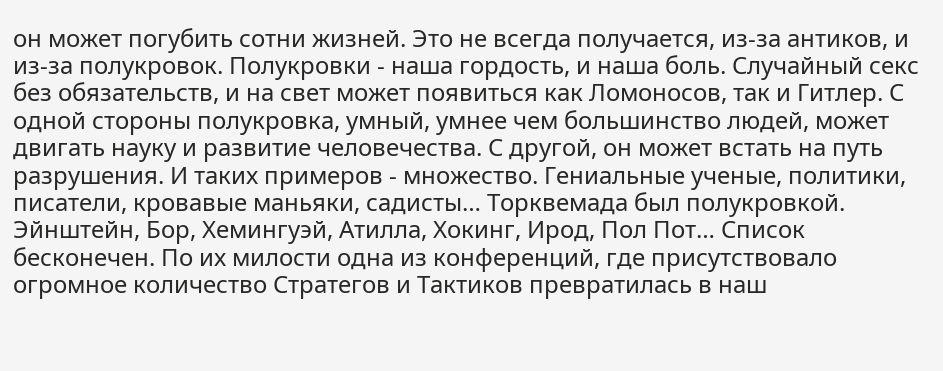он может погубить сотни жизней. Это не всегда получается, из-за антиков, и из-за полукровок. Полукровки - наша гордость, и наша боль. Случайный секс без обязательств, и на свет может появиться как Ломоносов, так и Гитлер. С одной стороны полукровка, умный, умнее чем большинство людей, может двигать науку и развитие человечества. С другой, он может встать на путь разрушения. И таких примеров - множество. Гениальные ученые, политики, писатели, кровавые маньяки, садисты… Торквемада был полукровкой. Эйнштейн, Бор, Хемингуэй, Атилла, Хокинг, Ирод, Пол Пот… Список бесконечен. По их милости одна из конференций, где присутствовало огромное количество Стратегов и Тактиков превратилась в наш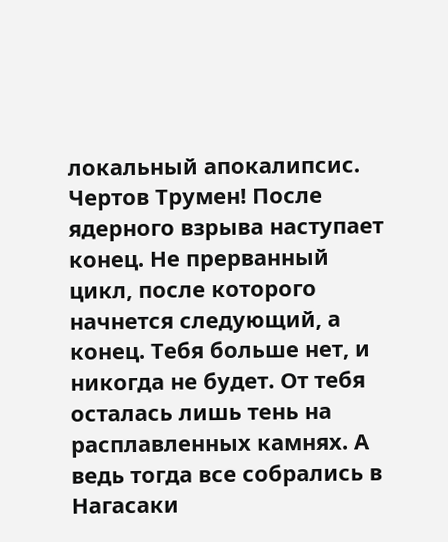локальный апокалипсис. Чертов Трумен! После ядерного взрыва наступает конец. Не прерванный цикл, после которого начнется следующий, а конец. Тебя больше нет, и никогда не будет. От тебя осталась лишь тень на расплавленных камнях. А ведь тогда все собрались в Нагасаки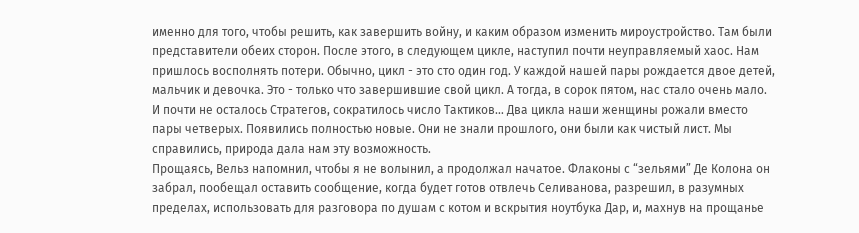именно для того, чтобы решить, как завершить войну, и каким образом изменить мироустройство. Там были представители обеих сторон. После этого, в следующем цикле, наступил почти неуправляемый хаос. Нам пришлось восполнять потери. Обычно, цикл - это сто один год. У каждой нашей пары рождается двое детей, мальчик и девочка. Это - только что завершившие свой цикл. А тогда, в сорок пятом, нас стало очень мало. И почти не осталось Стратегов, сократилось число Тактиков… Два цикла наши женщины рожали вместо пары четверых. Появились полностью новые. Они не знали прошлого, они были как чистый лист. Мы справились, природа дала нам эту возможность.
Прощаясь, Вельз напомнил, чтобы я не волынил, а продолжал начатое. Флаконы с “зельями” Де Колона он забрал, пообещал оставить сообщение, когда будет готов отвлечь Селиванова, разрешил, в разумных пределах, использовать для разговора по душам с котом и вскрытия ноутбука Дар, и, махнув на прощанье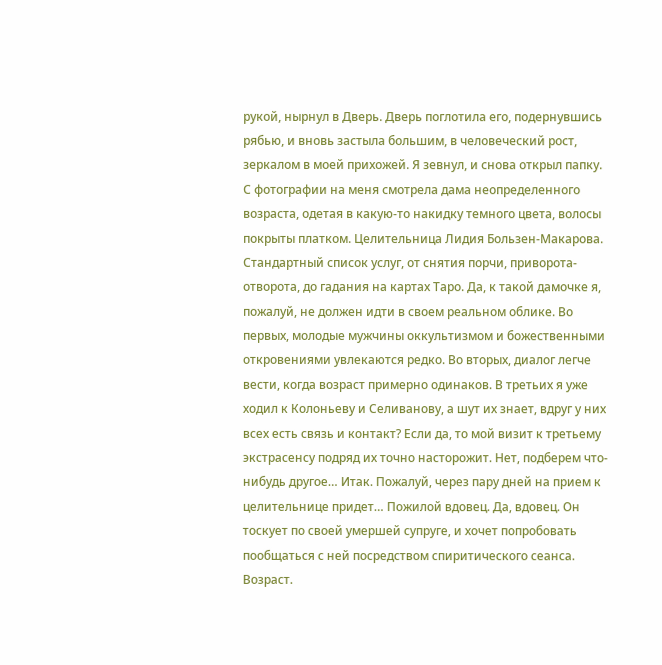рукой, нырнул в Дверь. Дверь поглотила его, подернувшись рябью, и вновь застыла большим, в человеческий рост, зеркалом в моей прихожей. Я зевнул, и снова открыл папку. С фотографии на меня смотрела дама неопределенного возраста, одетая в какую-то накидку темного цвета, волосы покрыты платком. Целительница Лидия Бользен-Макарова. Стандартный список услуг, от снятия порчи, приворота-отворота, до гадания на картах Таро. Да, к такой дамочке я, пожалуй, не должен идти в своем реальном облике. Во первых, молодые мужчины оккультизмом и божественными откровениями увлекаются редко. Во вторых, диалог легче вести, когда возраст примерно одинаков. В третьих я уже ходил к Колоньеву и Селиванову, а шут их знает, вдруг у них всех есть связь и контакт? Если да, то мой визит к третьему экстрасенсу подряд их точно насторожит. Нет, подберем что-нибудь другое… Итак. Пожалуй, через пару дней на прием к целительнице придет… Пожилой вдовец. Да, вдовец. Он тоскует по своей умершей супруге, и хочет попробовать пообщаться с ней посредством спиритического сеанса. Возраст.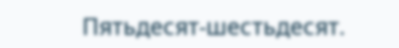Пятьдесят-шестьдесят.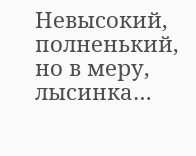Невысокий, полненький, но в меру, лысинка…